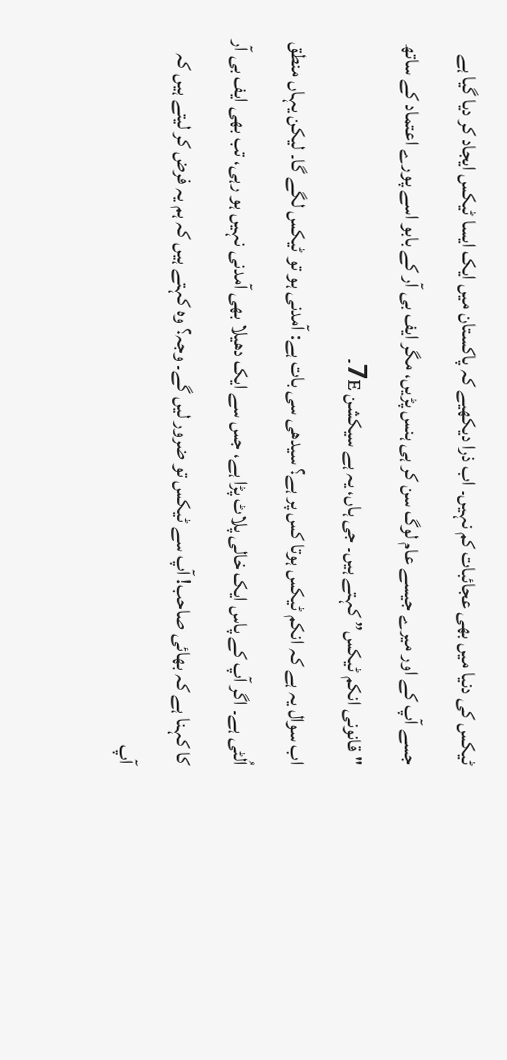ٹیکس کی دنیا میں بھی عجائبات کم نہیں۔ اب ذرا دیکھیے کہ پاکستان میں ایک ایسا ٹیکس ایجاد کر دیا گیا ہے جسے آپ کے اور میرے جیسے عام لوگ سن کر ہی ہنس پڑیں، مگر ایف بی آر کے بابو اسے پورے اعتماد کے ساتھ "قانونی انکم ٹیکس” کہتے ہیں۔ جی ہاں، یہ ہے سیکشن 7E۔
اب سوال یہ ہے کہ انکم ٹیکس ہوتا کس پر ہے؟ سیدھی سی بات ہے: آمدنی ہو تو ٹیکس لگے گا۔ لیکن یہاں منطق اُلٹی ہے۔ اگر آپ کے پاس ایک خالی پلاٹ پڑا ہے، جس سے ایک دھیلا بھی آمدنی نہیں ہو رہی، تب بھی ایف بی آر کا کہنا ہے کہ بھائی صاحب! آپ سے ٹیکس تو ضرور لیں گے۔ وجہ؟ وہ کہتے ہیں کہ ہم یہ فرض کر لیتے ہیں کہ آپ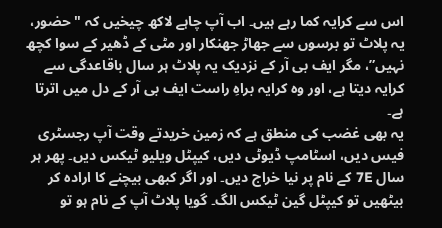اس سے کرایہ کما رہے ہیں۔ اب آپ چاہے لاکھ چیخیں کہ "حضور، یہ پلاٹ تو برسوں سے جھاڑ جھنکار اور مٹی کے ڈھیر کے سوا کچھ نہیں”، مگر ایف بی آر کے نزدیک یہ پلاٹ ہر سال باقاعدگی سے کرایہ دیتا ہے، اور وہ کرایہ براہِ راست ایف بی آر کے دل میں اترتا ہے۔
یہ بھی غضب کی منطق ہے کہ زمین خریدتے وقت آپ رجسٹری فیس دیں، اسٹامپ ڈیوٹی دیں، کیپٹل ویلیو ٹیکس دیں۔ پھر ہر سال 7E کے نام پر نیا خراج دیں۔ اور اگر کبھی بیچنے کا ارادہ کر بیٹھیں تو کیپٹل گین ٹیکس الگ۔ گویا پلاٹ آپ کے نام ہو تو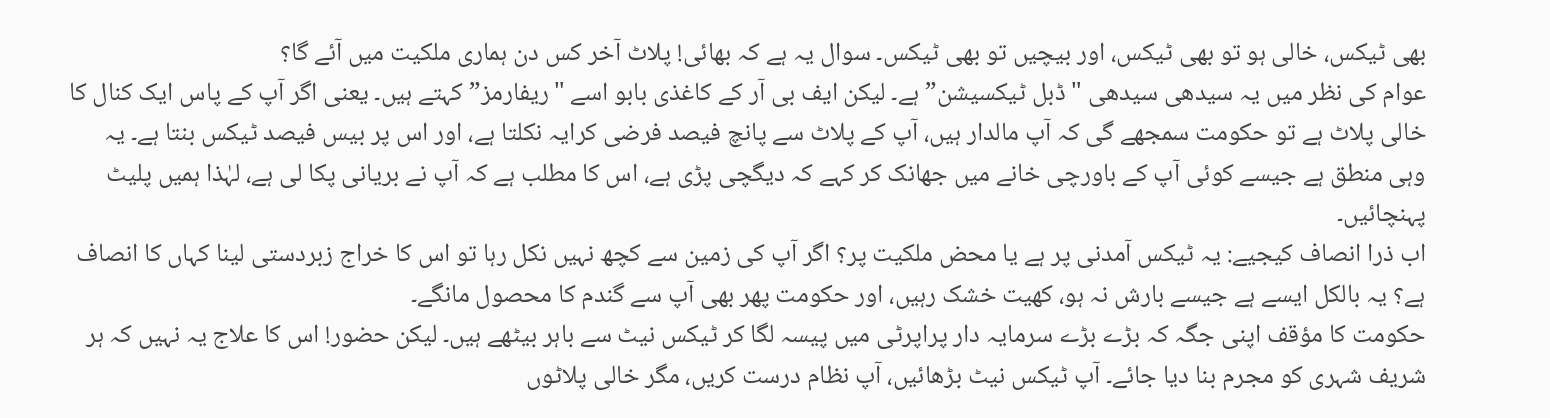بھی ٹیکس، خالی ہو تو بھی ٹیکس، اور بیچیں تو بھی ٹیکس۔ سوال یہ ہے کہ بھائی! پلاٹ آخر کس دن ہماری ملکیت میں آئے گا؟
عوام کی نظر میں یہ سیدھی سیدھی "ڈبل ٹیکسیشن” ہے۔ لیکن ایف بی آر کے کاغذی بابو اسے "ریفارمز” کہتے ہیں۔ یعنی اگر آپ کے پاس ایک کنال کا خالی پلاٹ ہے تو حکومت سمجھے گی کہ آپ مالدار ہیں، آپ کے پلاٹ سے پانچ فیصد فرضی کرایہ نکلتا ہے، اور اس پر بیس فیصد ٹیکس بنتا ہے۔ یہ وہی منطق ہے جیسے کوئی آپ کے باورچی خانے میں جھانک کر کہے کہ دیگچی پڑی ہے، اس کا مطلب ہے کہ آپ نے بریانی پکا لی ہے، لہٰذا ہمیں پلیٹ پہنچائیں۔
اب ذرا انصاف کیجیے: یہ ٹیکس آمدنی پر ہے یا محض ملکیت پر؟ اگر آپ کی زمین سے کچھ نہیں نکل رہا تو اس کا خراج زبردستی لینا کہاں کا انصاف ہے؟ یہ بالکل ایسے ہے جیسے بارش نہ ہو، کھیت خشک رہیں، اور حکومت پھر بھی آپ سے گندم کا محصول مانگے۔
حکومت کا مؤقف اپنی جگہ کہ بڑے بڑے سرمایہ دار پراپرٹی میں پیسہ لگا کر ٹیکس نیٹ سے باہر بیٹھے ہیں۔ لیکن حضور! اس کا علاج یہ نہیں کہ ہر شریف شہری کو مجرم بنا دیا جائے۔ آپ ٹیکس نیٹ بڑھائیں، آپ نظام درست کریں، مگر خالی پلاٹوں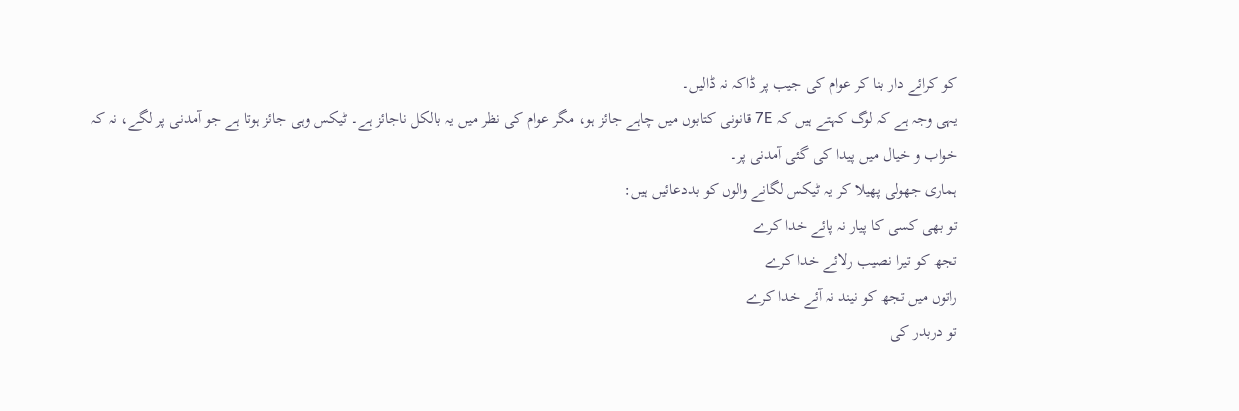کو کرائے دار بنا کر عوام کی جیب پر ڈاکہ نہ ڈالیں۔
یہی وجہ ہے کہ لوگ کہتے ہیں کہ 7E قانونی کتابوں میں چاہے جائز ہو، مگر عوام کی نظر میں یہ بالکل ناجائز ہے۔ ٹیکس وہی جائز ہوتا ہے جو آمدنی پر لگے، نہ کہ خواب و خیال میں پیدا کی گئی آمدنی پر۔
ہماری جھولی پھیلا کر یہ ٹیکس لگانے والوں کو بددعائیں ہیں:
تو بھی کسی کا پیار نہ پائے خدا کرے
تجھ کو تیرا نصیب رلائے خدا کرے
راتوں میں تجھ کو نیند نہ آئے خدا کرے
تو دربدر کی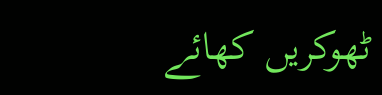ٹھوکریں کھائے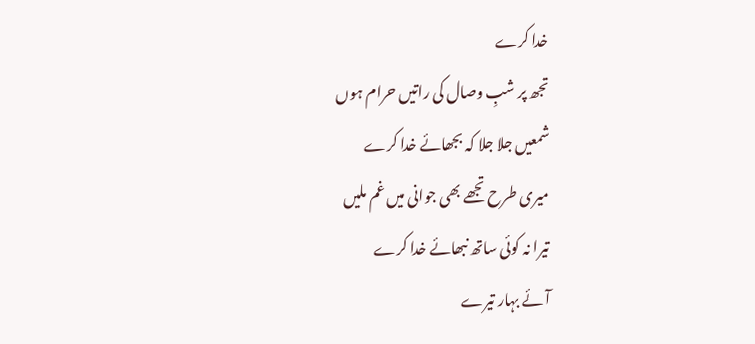خدا کرے
تجھ پر شبِ وصال کی راتیں حرام ہوں
شمعیں جلا جلا کہ بجھائے خدا کرے
میری طرح تجھے بھی جوانی میں غم ملیں
تیرا نہ کوئی ساتھ نبھائے خدا کرے
آئے بہار تیرے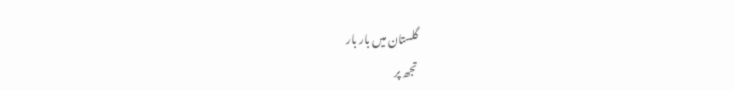گلستان میں بار بار
تجھ پر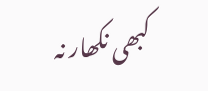کبھی نکھار نہ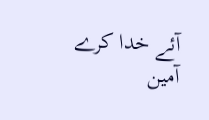آئے خدا کرے
آمین